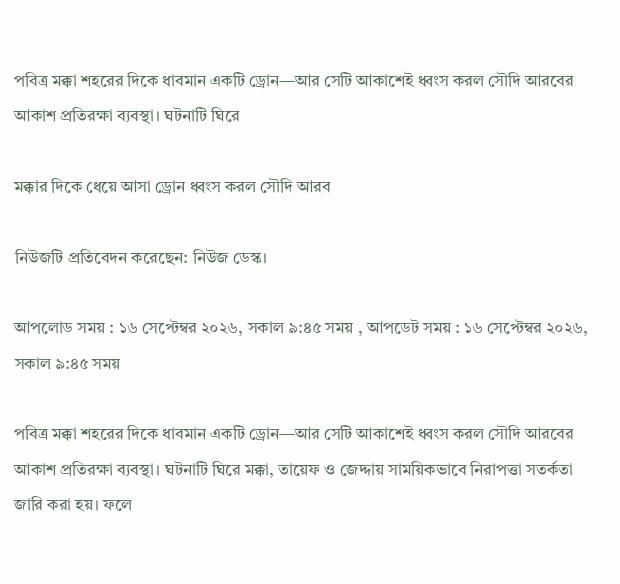পবিত্র মক্কা শহরের দিকে ধাবমান একটি ড্রোন—আর সেটি আকাশেই ধ্বংস করল সৌদি আরবের আকাশ প্রতিরক্ষা ব্যবস্থা। ঘটনাটি ঘিরে

মক্কার দিকে ধেয়ে আসা ড্রোন ধ্বংস করল সৌদি আরব

নিউজটি প্রতিবেদন করেছেন: নিউজ ডেস্ক।

আপলোড সময় : ১৬ সেপ্টেম্বর ২০২৬, সকাল ৯:৪৫ সময় , আপডেট সময় : ১৬ সেপ্টেম্বর ২০২৬, সকাল ৯:৪৫ সময়

পবিত্র মক্কা শহরের দিকে ধাবমান একটি ড্রোন—আর সেটি আকাশেই ধ্বংস করল সৌদি আরবের আকাশ প্রতিরক্ষা ব্যবস্থা। ঘটনাটি ঘিরে মক্কা, তায়েফ ও জেদ্দায় সাময়িকভাবে নিরাপত্তা সতর্কতা জারি করা হয়। ফলে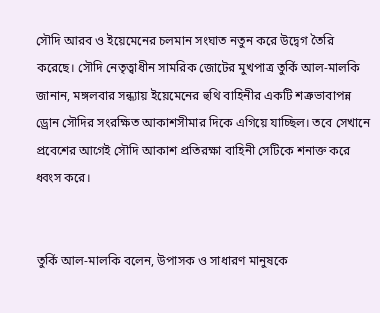সৌদি আরব ও ইয়েমেনের চলমান সংঘাত নতুন করে উদ্বেগ তৈরি করেছে। সৌদি নেতৃত্বাধীন সামরিক জোটের মুখপাত্র তুর্কি আল-মালকি জানান, মঙ্গলবার সন্ধ্যায় ইয়েমেনের হুথি বাহিনীর একটি শত্রুভাবাপন্ন ড্রোন সৌদির সংরক্ষিত আকাশসীমার দিকে এগিয়ে যাচ্ছিল। তবে সেখানে প্রবেশের আগেই সৌদি আকাশ প্রতিরক্ষা বাহিনী সেটিকে শনাক্ত করে ধ্বংস করে।


তুর্কি আল-মালকি বলেন, উপাসক ও সাধারণ মানুষকে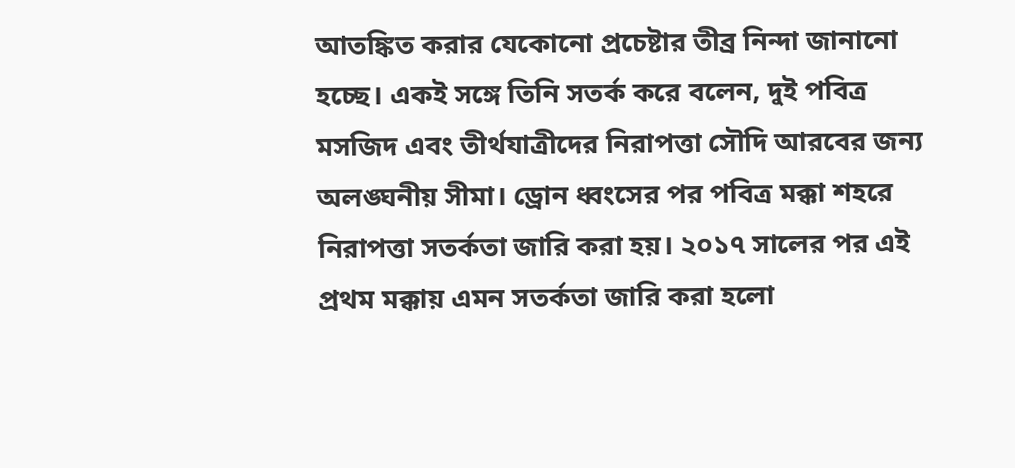আতঙ্কিত করার যেকোনো প্রচেষ্টার তীব্র নিন্দা জানানো হচ্ছে। একই সঙ্গে তিনি সতর্ক করে বলেন, দুই পবিত্র মসজিদ এবং তীর্থযাত্রীদের নিরাপত্তা সৌদি আরবের জন্য অলঙ্ঘনীয় সীমা। ড্রোন ধ্বংসের পর পবিত্র মক্কা শহরে নিরাপত্তা সতর্কতা জারি করা হয়। ২০১৭ সালের পর এই প্রথম মক্কায় এমন সতর্কতা জারি করা হলো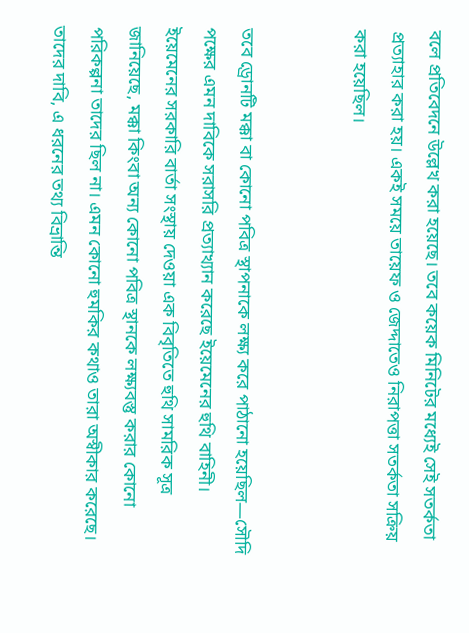বলে প্রতিবেদনে উল্লেখ করা হয়েছে। তবে কয়েক মিনিটের মধ্যেই সেই সতর্কতা প্রত্যাহার করা হয়। একই সময়ে তায়েফ ও জেদ্দাতেও নিরাপত্তা সতর্কতা সক্রিয় করা হয়েছিল।


তবে ড্রোনটি মক্কা বা কোনো পবিত্র স্থাপনাকে লক্ষ্য করে পাঠানো হয়েছিল—সৌদি পক্ষের এমন দাবিকে সরাসরি প্রত্যাখ্যান করেছে ইয়েমেনের হুথি বাহিনী। ইয়েমেনের সরকারি বার্তা সংস্থায় দেওয়া এক বিবৃতিতে হুথি সামরিক সূত্র জানিয়েছে, মক্কা কিংবা অন্য কোনো পবিত্র স্থানকে লক্ষ্যবস্তু করার কোনো পরিকল্পনা তাদের ছিল না। এমন কোনো হুমকির কথাও তারা অস্বীকার করেছে। তাদের দাবি, এ ধরনের তথ্য বিভ্রান্তি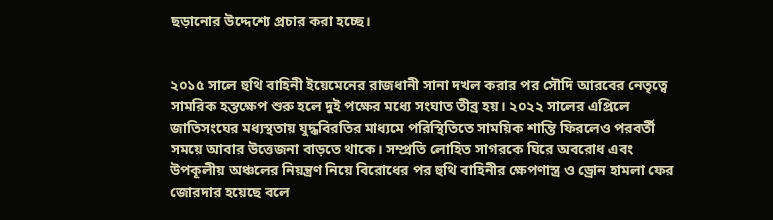ছড়ানোর উদ্দেশ্যে প্রচার করা হচ্ছে।


২০১৫ সালে হুথি বাহিনী ইয়েমেনের রাজধানী সানা দখল করার পর সৌদি আরবের নেতৃত্বে সামরিক হস্তক্ষেপ শুরু হলে দুই পক্ষের মধ্যে সংঘাত তীব্র হয়। ২০২২ সালের এপ্রিলে জাতিসংঘের মধ্যস্থতায় যুদ্ধবিরতির মাধ্যমে পরিস্থিতিতে সাময়িক শান্তি ফিরলেও পরবর্তী সময়ে আবার উত্তেজনা বাড়তে থাকে। সম্প্রতি লোহিত সাগরকে ঘিরে অবরোধ এবং উপকূলীয় অঞ্চলের নিয়ন্ত্রণ নিয়ে বিরোধের পর হুথি বাহিনীর ক্ষেপণাস্ত্র ও ড্রোন হামলা ফের জোরদার হয়েছে বলে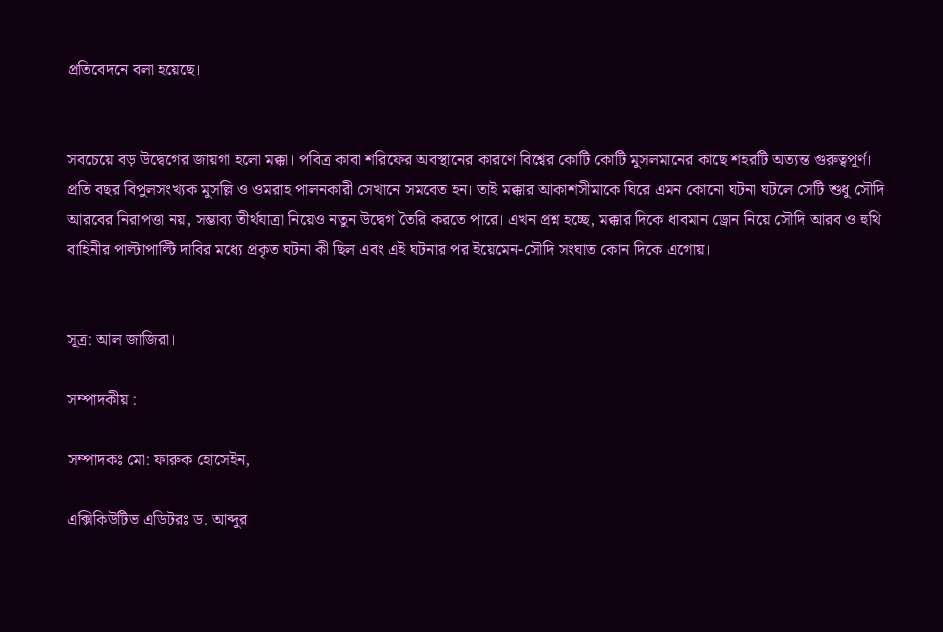প্রতিবেদনে বলা হয়েছে।


সবচেয়ে বড় উদ্বেগের জায়গা হলো মক্কা। পবিত্র কাবা শরিফের অবস্থানের কারণে বিশ্বের কোটি কোটি মুসলমানের কাছে শহরটি অত্যন্ত গুরুত্বপূর্ণ। প্রতি বছর বিপুলসংখ্যক মুসল্লি ও ওমরাহ পালনকারী সেখানে সমবেত হন। তাই মক্কার আকাশসীমাকে ঘিরে এমন কোনো ঘটনা ঘটলে সেটি শুধু সৌদি আরবের নিরাপত্তা নয়, সম্ভাব্য তীর্থযাত্রা নিয়েও নতুন উদ্বেগ তৈরি করতে পারে। এখন প্রশ্ন হচ্ছে, মক্কার দিকে ধাবমান ড্রোন নিয়ে সৌদি আরব ও হুথি বাহিনীর পাল্টাপাল্টি দাবির মধ্যে প্রকৃত ঘটনা কী ছিল এবং এই ঘটনার পর ইয়েমেন-সৌদি সংঘাত কোন দিকে এগোয়।


সূত্র: আল জাজিরা।

সম্পাদকীয় :

সম্পাদকঃ মো: ফারুক হোসেইন,

এক্সিকিউটিভ এডিটরঃ ড. আব্দুর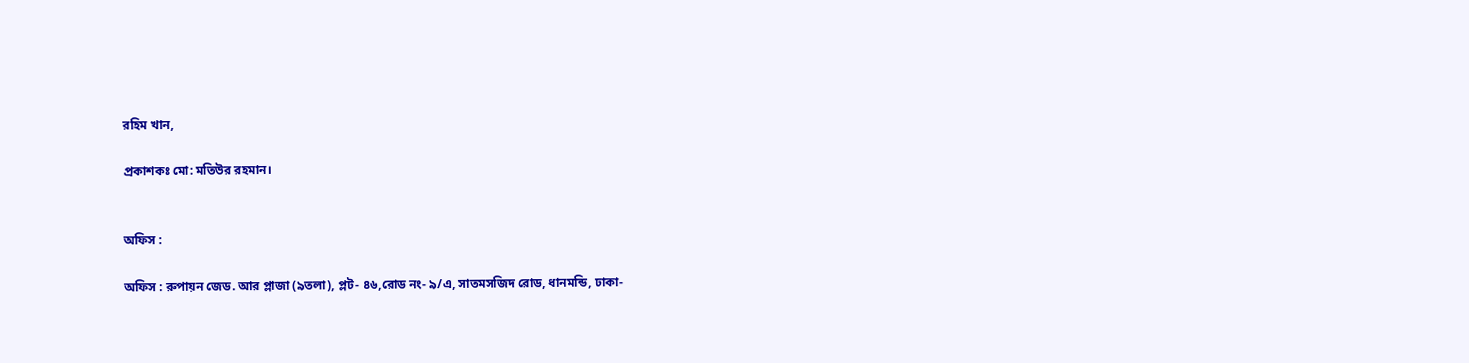রহিম খান,

প্রকাশকঃ মো: মতিউর রহমান।


অফিস :

অফিস : রুপায়ন জেড. আর প্লাজা (৯তলা), প্লট- ৪৬,রোড নং- ৯/এ, সাতমসজিদ রোড, ধানমন্ডি, ঢাকা-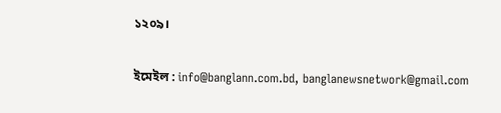১২০৯।

ইমেইল : info@banglann.com.bd, banglanewsnetwork@gmail.com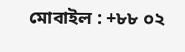মোবাইল : +৮৮ ০২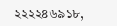২২২২৪৬৯১৮,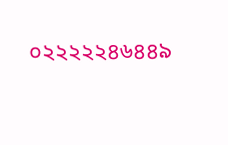০২২২২২৪৬৪৪৯